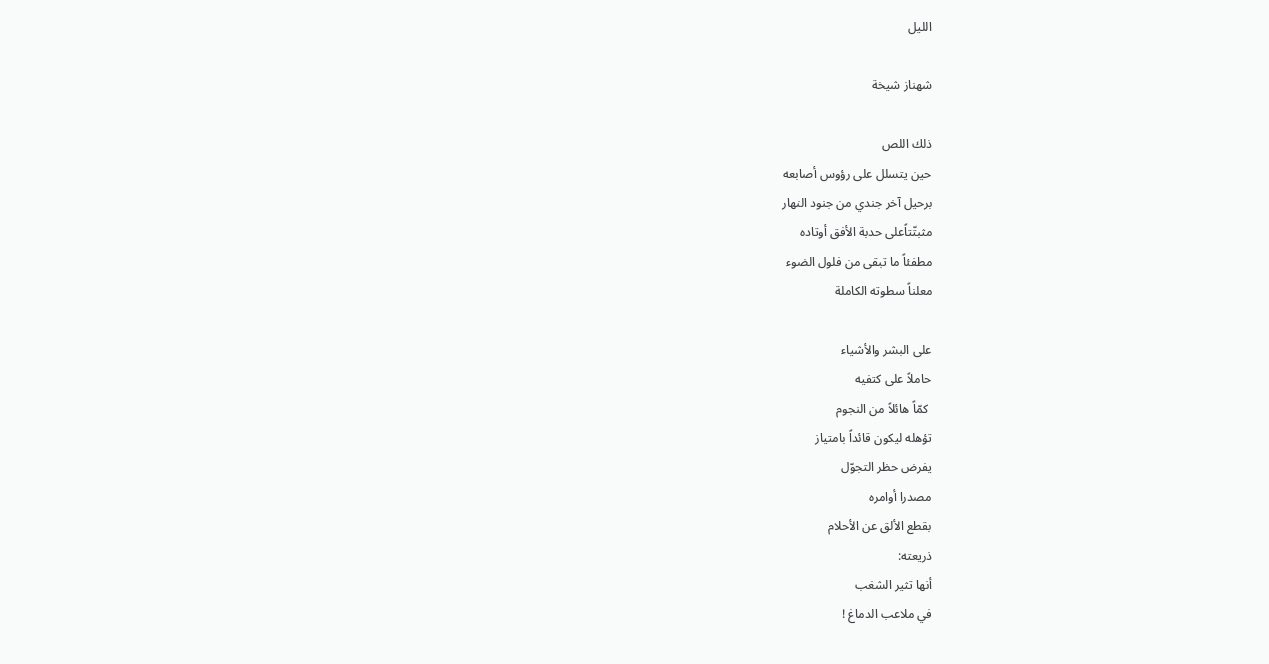الليل

شهناز شيخة

ذلك اللص
حين يتسلل على رؤوس أصابعه
برحيل آخر جندي من جنود النهار
مثبتّتاًعلى حدبة الأفق أوتاده
مطفئاً ما تبقى من فلول الضوء
معلناً سطوته الكاملة

على البشر والأشياء
حاملاً على كتفيه
 كمّاً هائلاً من النجوم
تؤهله ليكون قائداً بامتياز
يفرض حظر التجوّل
مصدرا أوامره
بقطع الألق عن الأحلام
ذريعته:
أنها تثير الشغب
في ملاعب الدماغ !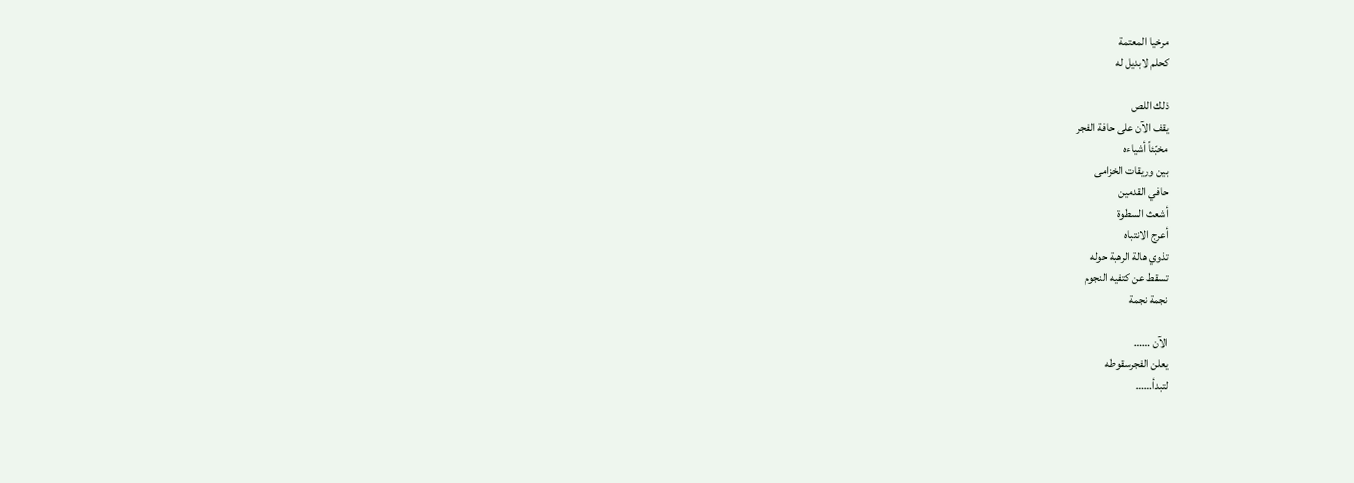مرخيا المعتمة
كحلم لابديل له

ذلك اللص
يقف الآن على حافة الفجر
مخبّئاً أشياءه
بين وريقات الخزامى
حافي القدمين
أشعث السطوة
أعرج الانتباه
تذوي هالة الرهبة حوله
تسقط عن كتفيه النجوم
نجمة نجمة

الآن ……
يعلن الفجرسقوطه
لتبدأ……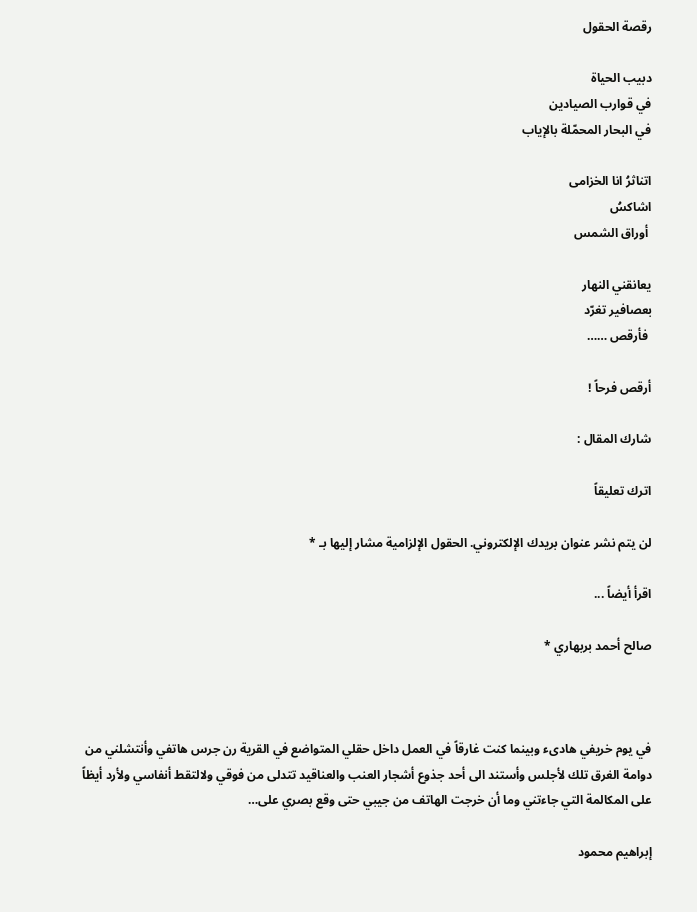رقصة الحقول

دبيب الحياة
في قوارب الصيادين
في البحار المحمّلة بالإياب

اتناثرُ انا الخزامى
اشاكسُ
 أوراق الشمس

يعانقني النهار
بعصافير تغرّد
 فأرقص ……

أرقص فرحاً !

شارك المقال :

اترك تعليقاً

لن يتم نشر عنوان بريدك الإلكتروني. الحقول الإلزامية مشار إليها بـ *

اقرأ أيضاً ...

صالح أحمد بربهاري *



في يوم خريفي هادىء وبينما كنت غارقاً في العمل داخل حقلي المتواضع في القرية رن جرس هاتفي وأنتشلني من دوامة الغرق تلك لأجلس وأستند الى أحد جذوع أشجار العنب والعناقيد تتدلى من فوقي ولالتقط أنفاسي ولأرد أيظاً على المكالمة التي جاءتني وما أن خرجت الهاتف من جيبي حتى وقع بصري على…

إبراهيم محمود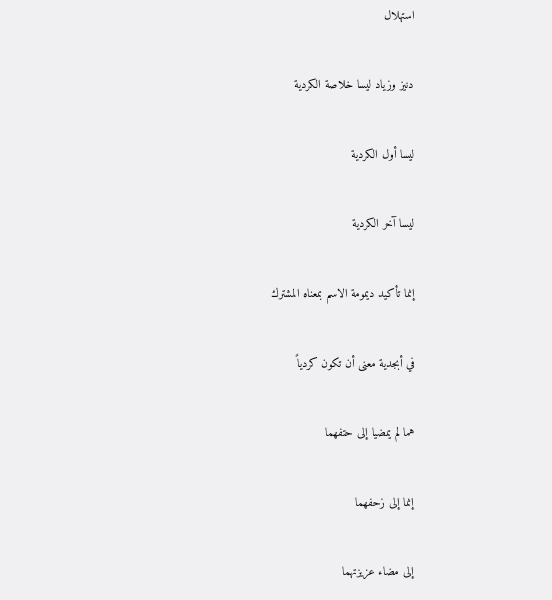استهلال

دنيز وزياد ليسا خلاصة الكردية

ليسا أول الكردية

ليسا آخر الكردية

إنما تأكيد ديمومة الاسم بمعناه المشترك

في أبجدية معنى أن تكون كردياً

هما لم يمضيا إلى حتفهما

إنما إلى زحفهما

إلى مضاء عزيزتهما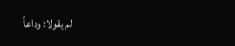لم يقولا: وداعاً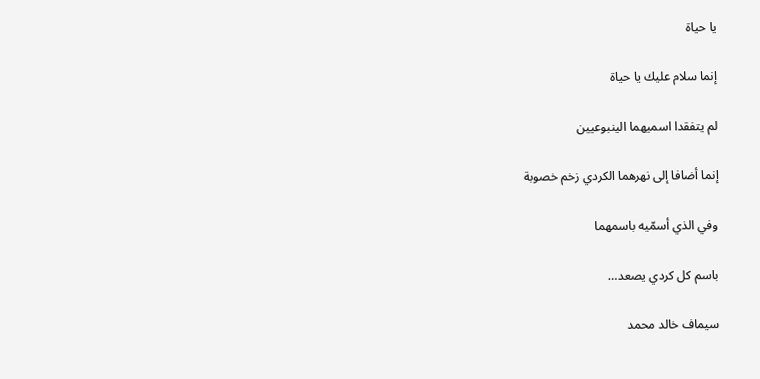يا حياة

إنما سلام عليك يا حياة

لم يتفقدا اسميهما الينبوعيين

إنما أضافا إلى نهرهما الكردي زخم خصوبة

وفي الذي أسمّيه باسمهما

باسم كل كردي يصعد…

سيماف خالد محمد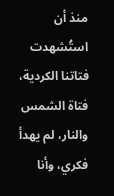منذ أن استُشهدت فتاتنا الكردية، فتاة الشمس والنار، لم يهدأ فكري، وأنا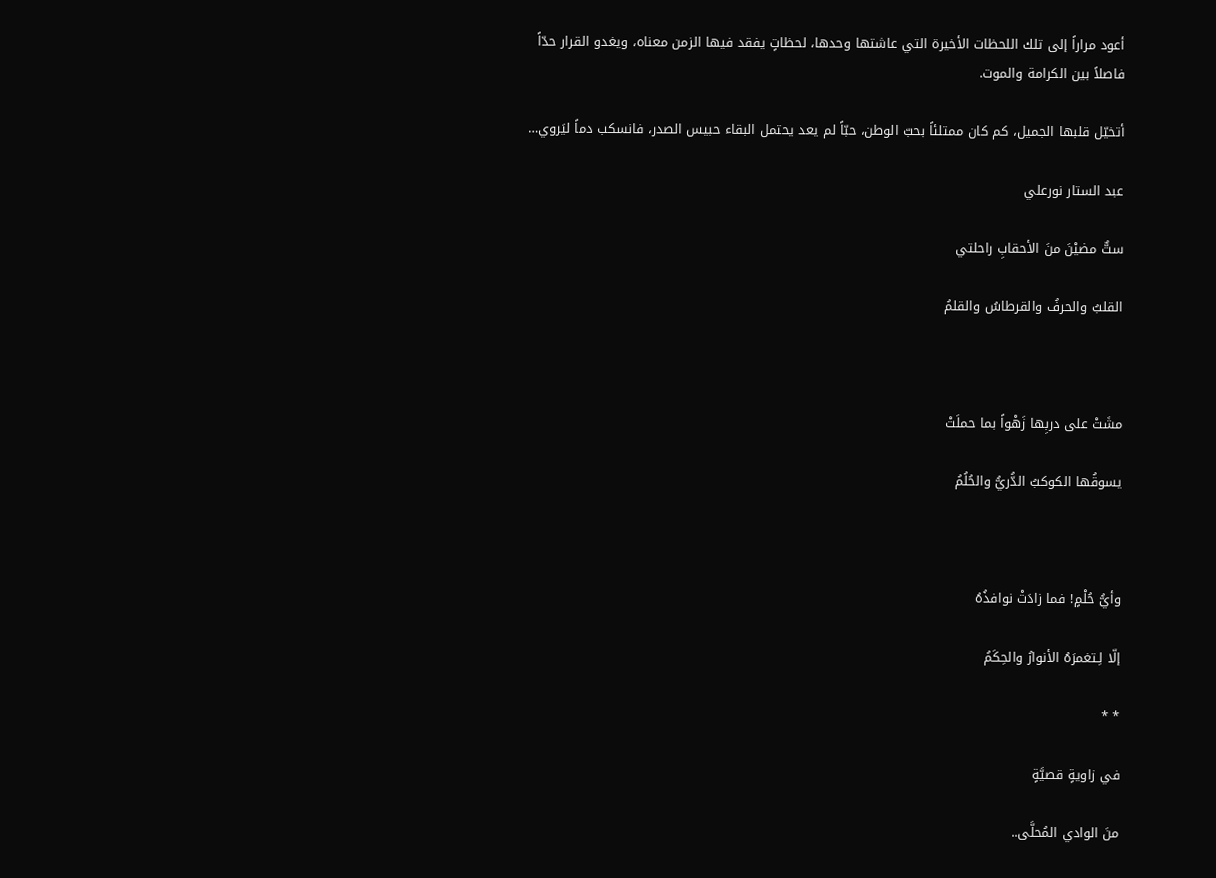أعود مراراً إلى تلك اللحظات الأخيرة التي عاشتها وحدها، لحظاتٍ يفقد فيها الزمن معناه، ويغدو القرار حدّاً فاصلاً بين الكرامة والموت.

أتخيّل قلبها الجميل، كم كان ممتلئاً بحبّ الوطن، حبّاً لم يعد يحتمل البقاء حبيس الصدر، فانسكب دماً ليَروي…

عبد الستار نورعلي

ستٌّ مضيْنَ منَ الأحقابِ راحلتي

القلبُ والحرفُ والقرطاسُ والقلمُ



مشَتْ على دربِها زَهْواً بما حملَتْ

يسوقُها الكوكبُ الدُّريُّ والحُلُمُ



وأيُّ حُلْمٍ! فما زادَتْ نوافذُهُ

إلّا لِـتغمرَهُ الأنوارُ والحِكَمُ

* *

في زاويةٍ قصيَّةٍ

منَ الوادي المُحلَّى..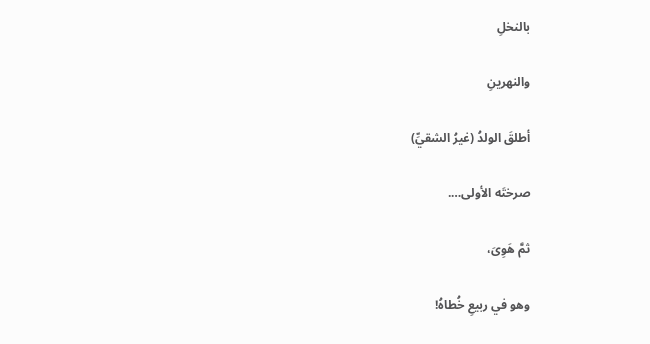بالنخلِ

والنهرينِ

أطلقَ الولدُ (غيرُ الشقيِّ)

صرختَه الأولى….

ثمَّ هَوِىَ،

وهو في ربيعِ خُطاهُ!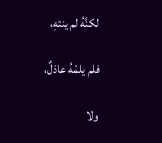لكنَّهُ لم ينتهِ،

فلم يلمْهُ عاذلٌ،

ولا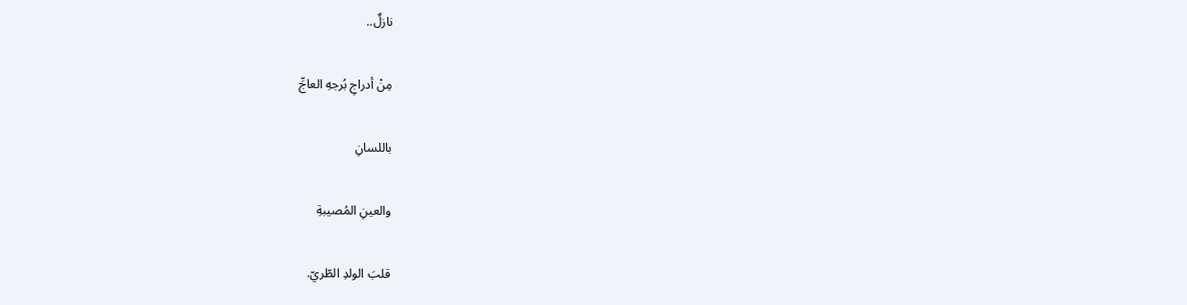نازلٌ..

مِنْ أدراجِ بُرجهِ العاجِّ

باللسانِ

والعينِ المُصيبةِ

قلبَ الولدِ الطّريّ.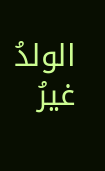الولدُ غيرُ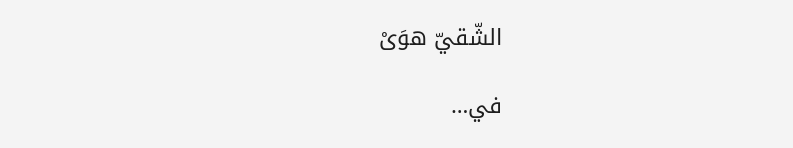الشّقيّ هوَىْ

في…